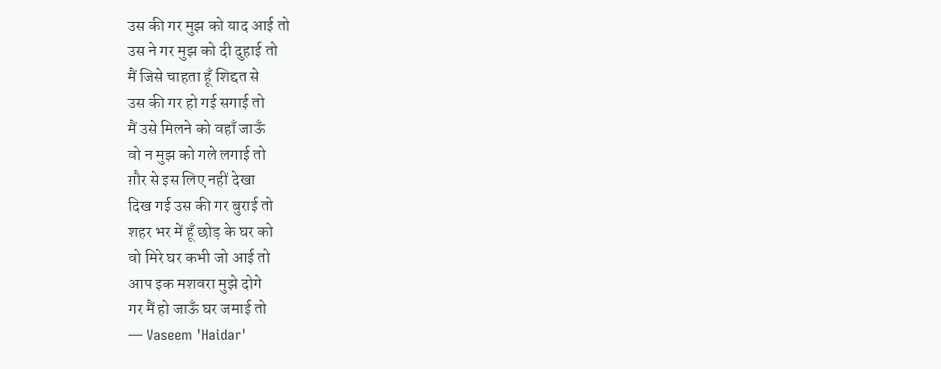उस की गर मुझ को याद आई तो
उस ने गर मुझ को दी दुहाई तो
मैं जिसे चाहता हूँ शिद्दत से
उस की गर हो गई सगाई तो
मैं उसे मिलने को वहाँ जाऊँ
वो न मुझ को गले लगाई तो
ग़ौर से इस लिए नहीं देखा
दिख गई उस की गर बुराई तो
शहर भर में हूँ छोड़ के घर को
वो मिरे घर कभी जो आई तो
आप इक मशवरा मुझे दोगे
गर मैं हो जाऊँ घर जमाई तो
— Vaseem 'Haidar'